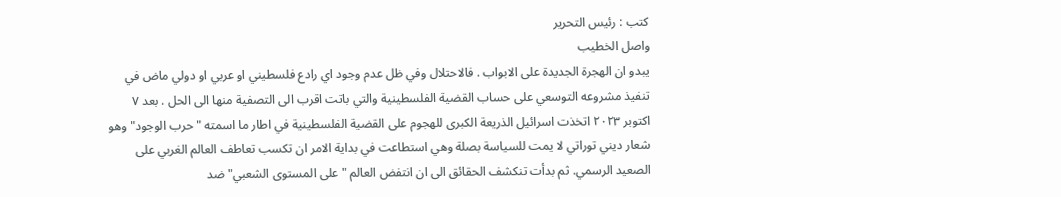كتب : رئيس التحرير
واصل الخطيب
يبدو ان الهجرة الجديدة على الابواب . فالاحتلال وفي ظل عدم وجود اي رادع فلسطيني او عربي او دولي ماض في تنفيذ مشروعه التوسعي على حساب القضية الفلسطينية والتي باتت اقرب الى التصفية منها الى الحل . بعد ٧ اكتوبر ٢٠٢٣ اتخذت اسرائيل الذريعة الكبرى للهجوم على القضية الفلسطينية في اطار ما اسمته " حرب الوجود" وهو شعار ديني توراتي لا يمت للسياسة بصلة وهي استطاعت في بداية الامر ان تكسب تعاطف العالم الغربي على الصعيد الرسمي. ثم بدأت تنكشف الحقائق الى ان انتفض العالم " على المستوى الشعبي" ضد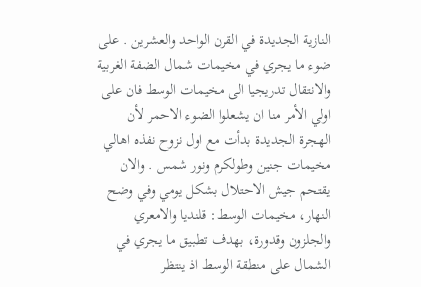النازية الجديدة في القرن الواحد والعشرين . على ضوء ما يجري في مخيمات شمال الضفة الغربية والانتقال تدريجيا الى مخيمات الوسط فان على اولي الأمر منا ان يشعلوا الضوء الاحمر لأن الهجرة الجديدة بدأت مع اول نزوح نفذه اهالي مخيمات جنين وطولكرم ونور شمس . والان يقتحم جيش الاحتلال بشكل يومي وفي وضح النهار، مخيمات الوسط: قلنديا والامعري والجلزون وقدورة، بهدف تطبيق ما يجري في الشمال على منطقة الوسط اذ ينتظر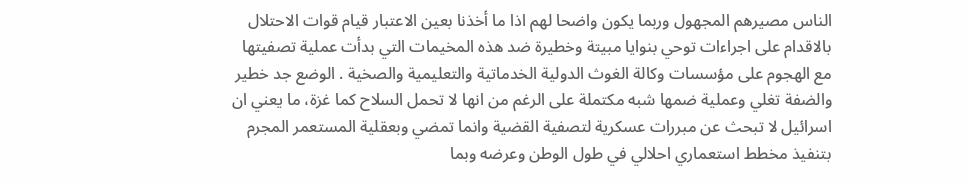الناس مصيرهم المجهول وربما يكون واضحا لهم اذا ما أخذنا بعين الاعتبار قيام قوات الاحتلال بالاقدام على اجراءات توحي بنوايا مبيتة وخطيرة ضد هذه المخيمات التي بدأت عملية تصفيتها مع الهجوم على مؤسسات وكالة الغوث الدولية الخدماتية والتعليمية والصخية . الوضع جد خطير والضفة تغلي وعملية ضمها شبه مكتملة على الرغم من انها لا تحمل السلاح كما غزة، ما يعني ان اسرائيل لا تبحث عن مبررات عسكرية لتصفية القضية وانما تمضي وبعقلية المستعمر المجرم بتنفيذ مخطط استعماري احلالي في طول الوطن وعرضه وبما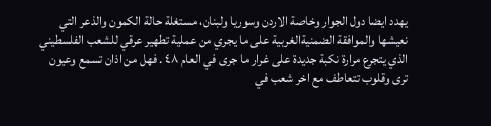يهدد ايضا دول الجوار وخاصة الاردن وسوريا ولبنان، مستغلة حالة الكمون والذعر التي نعيشها والموافقة الضمنيةالغربية على ما يجري من عملية تطهير عرقي للشعب الفلسطيني الذي يتجرع مرارة نكبة جديدة على غرار ما جرى في العام ٤٨ . فهل من اذان تسمع وعيون ترى وقلوب تتعاطف مع اخر شعب في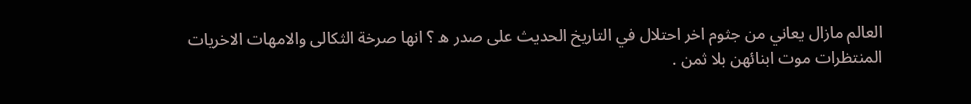العالم مازال يعاني من جثوم اخر احتلال في التاريخ الحديث على صدر ه ؟ انها صرخة الثكالى والامهات الاخريات المنتظرات موت ابنائهن بلا ثمن .